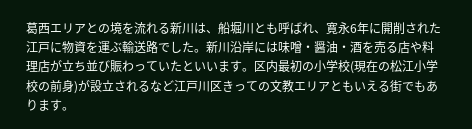葛西エリアとの境を流れる新川は、船堀川とも呼ばれ、寛永6年に開削された江戸に物資を運ぶ輸送路でした。新川沿岸には味噌・醤油・酒を売る店や料理店が立ち並び賑わっていたといいます。区内最初の小学校(現在の松江小学校の前身)が設立されるなど江戸川区きっての文教エリアともいえる街でもあります。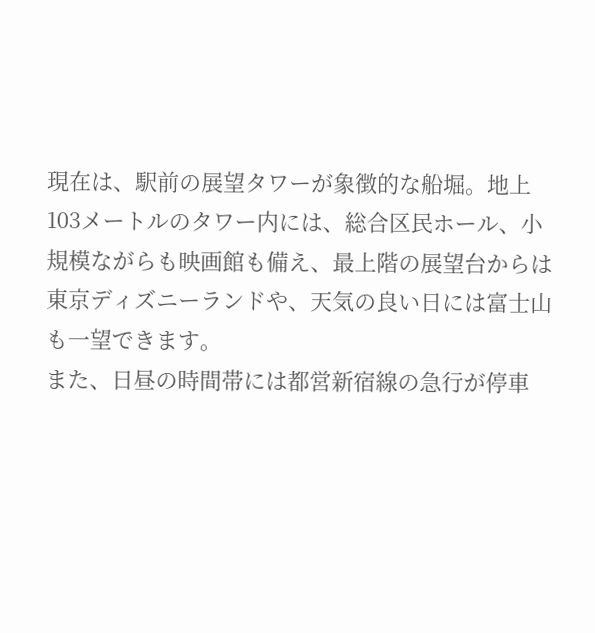現在は、駅前の展望タワーが象徴的な船堀。地上103メートルのタワー内には、総合区民ホール、小規模ながらも映画館も備え、最上階の展望台からは東京ディズニーランドや、天気の良い日には富士山も一望できます。
また、日昼の時間帯には都営新宿線の急行が停車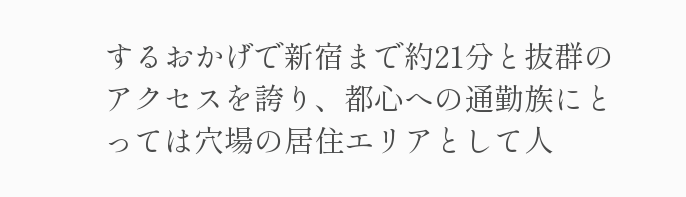するおかげで新宿まで約21分と抜群のアクセスを誇り、都心への通勤族にとっては穴場の居住エリアとして人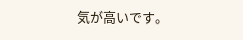気が高いです。